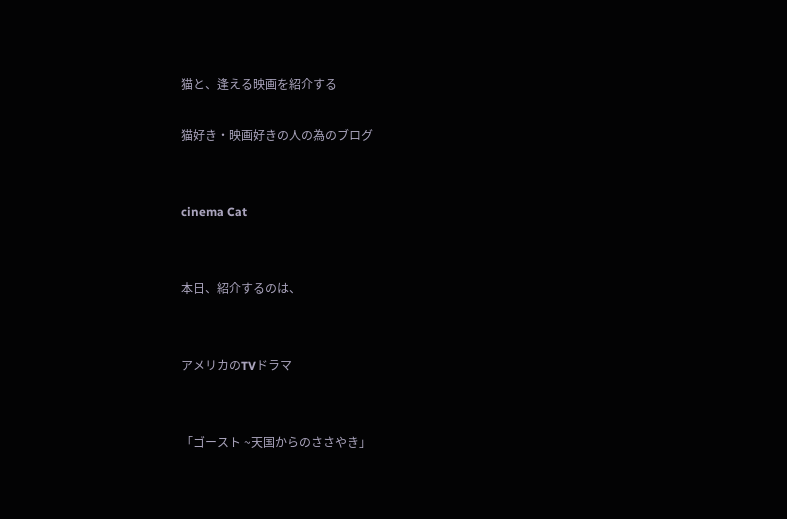猫と、逢える映画を紹介する

猫好き・映画好きの人の為のブログ


cinema Cat


本日、紹介するのは、


アメリカのTVドラマ


「ゴースト ~天国からのささやき」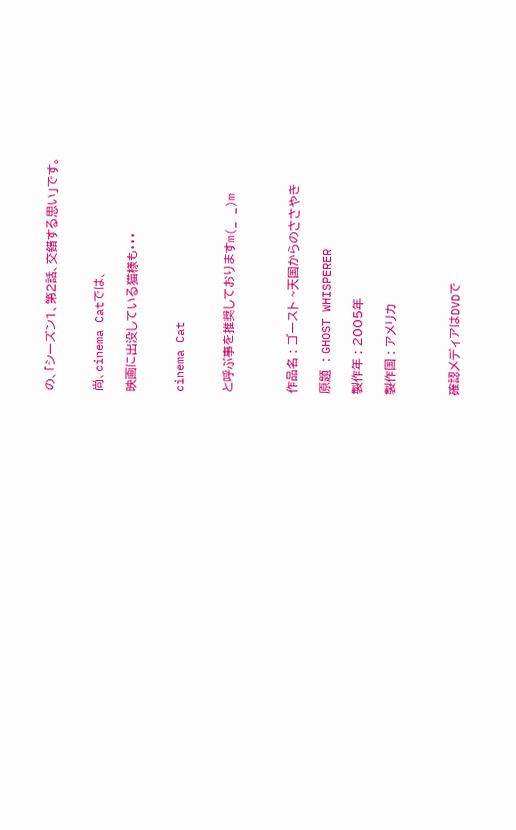の、「シーズン1、第2話、交錯する思い」です。


尚、cinema Catでは、

映画に出没している猫様も・・・


cinema Cat


と呼ぶ事を推奨しておりますm(_ _)m



作品名 : ゴースト ~天国からのささやき

原題  : GHOST WHISPERER

製作年 : 2005年

製作国 : アメリカ



確認メディアはDVDで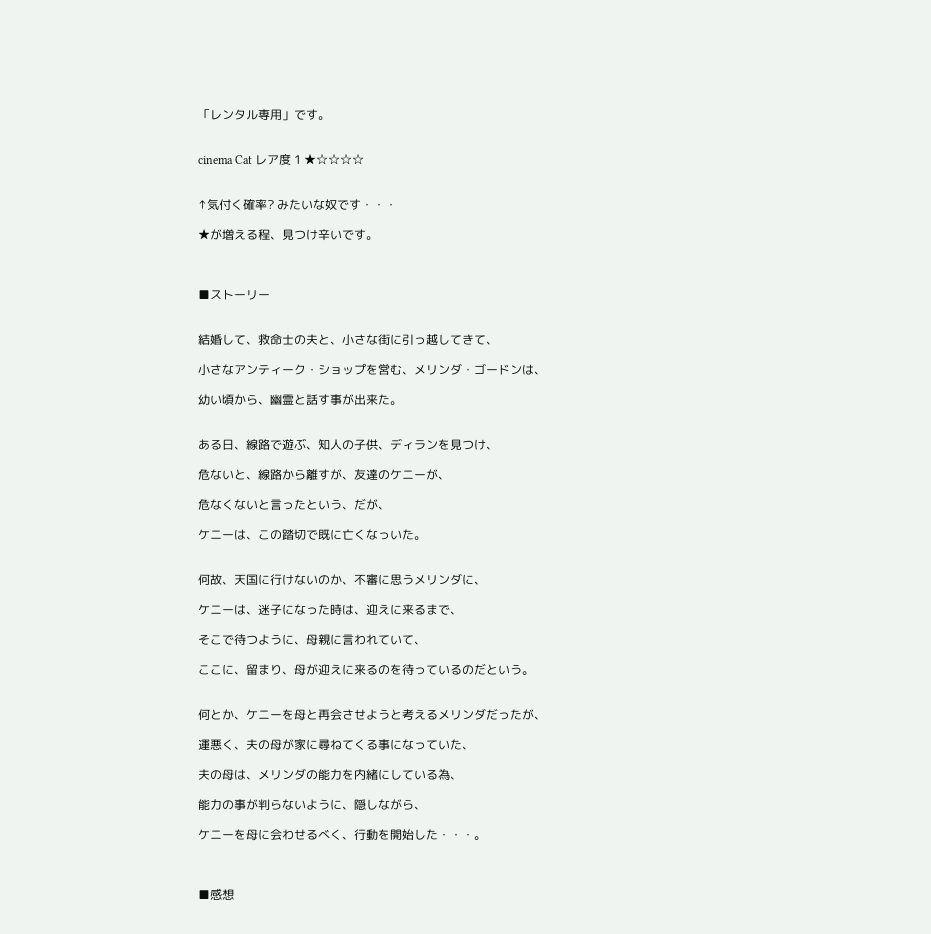「レンタル専用」です。


cinema Cat レア度 1 ★☆☆☆☆


↑気付く確率? みたいな奴です・・・

★が増える程、見つけ辛いです。



■ストーリー


結婚して、救命士の夫と、小さな街に引っ越してきて、

小さなアンティーク・ショップを営む、メリンダ・ゴードンは、

幼い頃から、幽霊と話す事が出来た。


ある日、線路で遊ぶ、知人の子供、ディランを見つけ、

危ないと、線路から離すが、友達のケニーが、

危なくないと言ったという、だが、

ケニーは、この踏切で既に亡くなっいた。


何故、天国に行けないのか、不審に思うメリンダに、

ケニーは、迷子になった時は、迎えに来るまで、

そこで待つように、母親に言われていて、

ここに、留まり、母が迎えに来るのを待っているのだという。


何とか、ケニーを母と再会させようと考えるメリンダだったが、

運悪く、夫の母が家に尋ねてくる事になっていた、

夫の母は、メリンダの能力を内緒にしている為、

能力の事が判らないように、隠しながら、

ケニーを母に会わせるべく、行動を開始した・・・。



■感想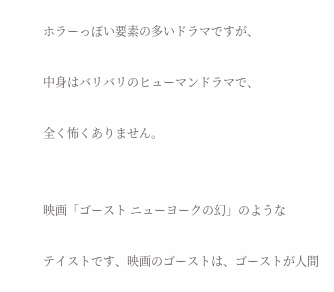ホラーっぽい要素の多いドラマですが、

中身はバリバリのヒューマンドラマで、

全く怖くありません。


映画「ゴースト ニューヨークの幻」のような

テイストです、映画のゴーストは、ゴーストが人間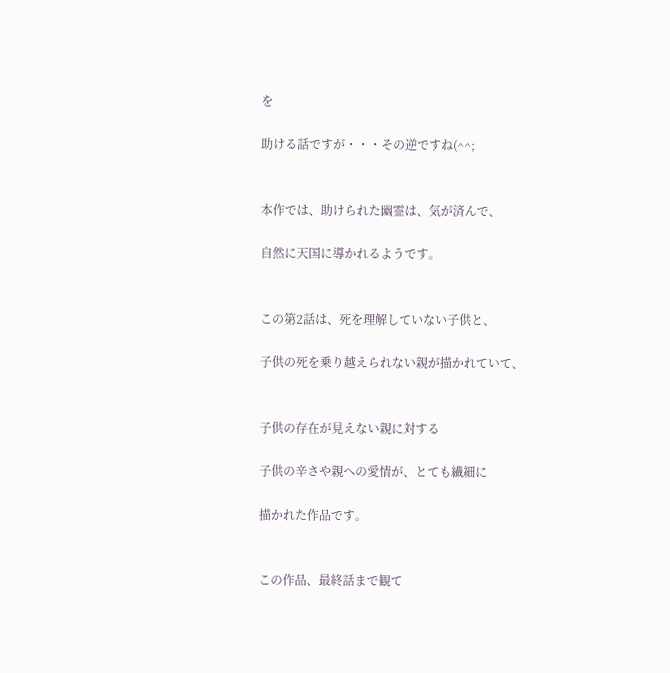を

助ける話ですが・・・その逆ですね(^^;


本作では、助けられた幽霊は、気が済んで、

自然に天国に導かれるようです。


この第2話は、死を理解していない子供と、

子供の死を乗り越えられない親が描かれていて、


子供の存在が見えない親に対する

子供の辛さや親への愛情が、とても繊細に

描かれた作品です。


この作品、最終話まで観て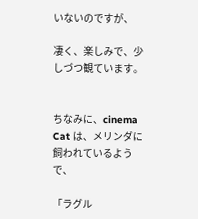いないのですが、

凄く、楽しみで、少しづつ観ています。


ちなみに、cinema Cat は、メリンダに飼われているようで、

「ラグル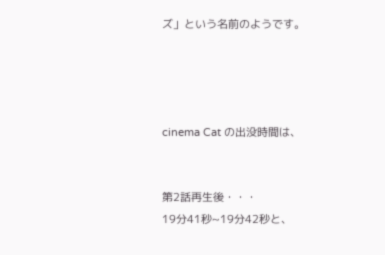ズ」という名前のようです。




cinema Cat の出没時間は、


第2話再生後・・・
19分41秒~19分42秒と、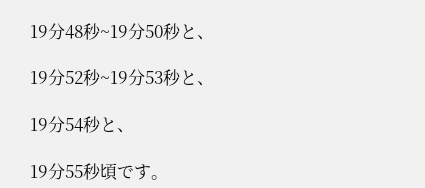19分48秒~19分50秒と、

19分52秒~19分53秒と、

19分54秒と、

19分55秒頃です。